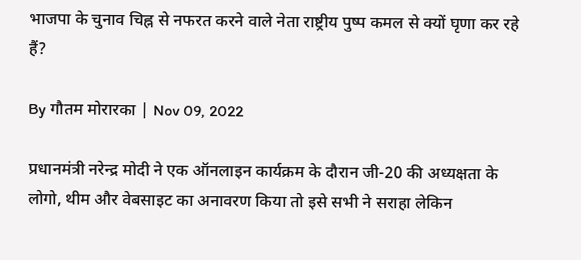भाजपा के चुनाव चिह्न से नफरत करने वाले नेता राष्ट्रीय पुष्प कमल से क्यों घृणा कर रहे हैं?

By गौतम मोरारका | Nov 09, 2022

प्रधानमंत्री नरेन्द्र मोदी ने एक ऑनलाइन कार्यक्रम के दौरान जी-20 की अध्यक्षता के लोगो, थीम और वेबसाइट का अनावरण किया तो इसे सभी ने सराहा लेकिन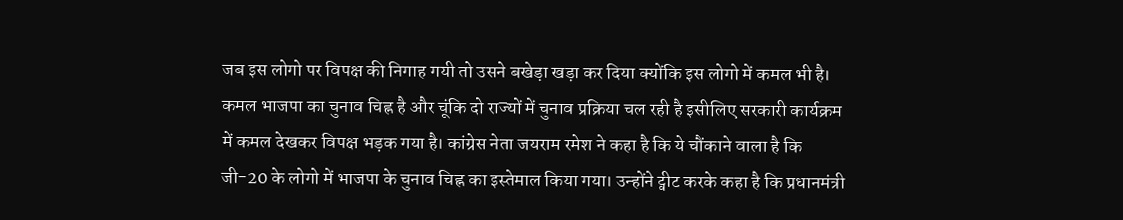जब इस लोगो पर विपक्ष की निगाह गयी तो उसने बखेड़ा खड़ा कर दिया क्योंकि इस लोगो में कमल भी है। कमल भाजपा का चुनाव चिह्न है और चूंकि दो राज्यों में चुनाव प्रक्रिया चल रही है इसीलिए सरकारी कार्यक्रम में कमल देखकर विपक्ष भड़क गया है। कांग्रेस नेता जयराम रमेश ने कहा है कि ये चौंकाने वाला है कि जी-20 के लोगो में भाजपा के चुनाव चिह्न का इस्तेमाल किया गया। उन्होंने ट्वीट करके कहा है कि प्रधानमंत्री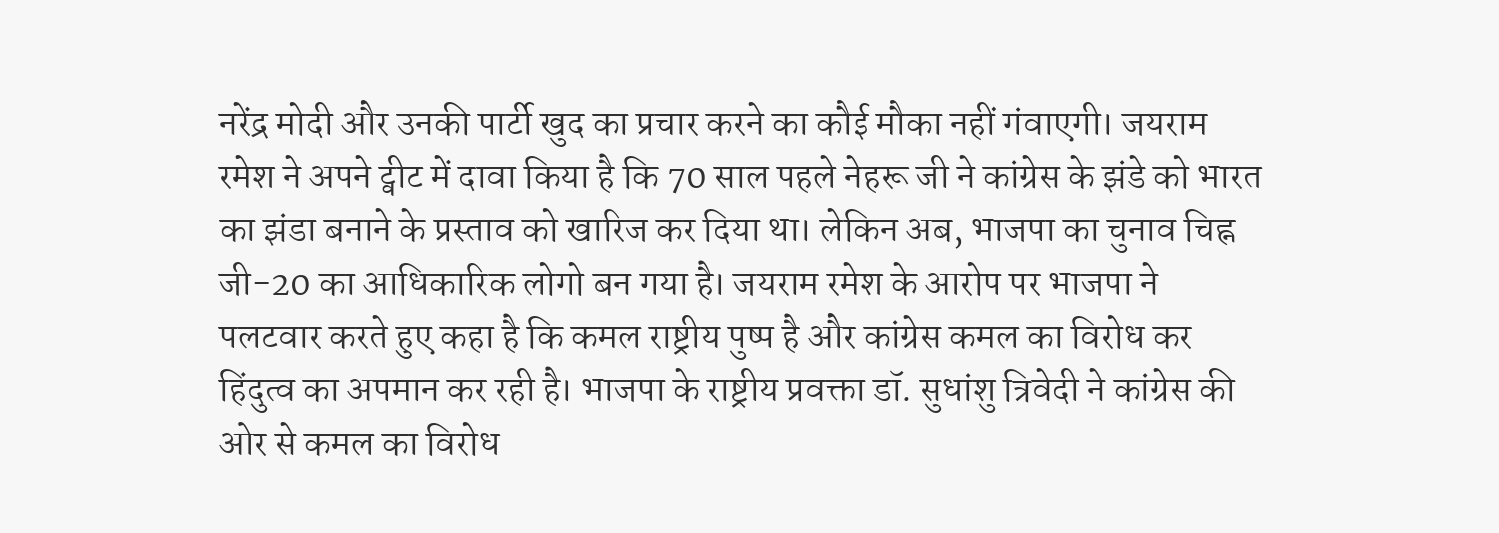नरेंद्र मोदी और उनकी पार्टी खुद का प्रचार करने का कौई मौका नहीं गंवाएगी। जयराम रमेश ने अपने ट्वीट में दावा किया है कि 70 साल पहले नेहरू जी ने कांग्रेस के झंडे को भारत का झंडा बनाने के प्रस्ताव को खारिज कर दिया था। लेकिन अब, भाजपा का चुनाव चिह्न जी-20 का आधिकारिक लोगो बन गया है। जयराम रमेश के आरोप पर भाजपा ने पलटवार करते हुए कहा है कि कमल राष्ट्रीय पुष्प है और कांग्रेस कमल का विरोध कर हिंदुत्व का अपमान कर रही है। भाजपा के राष्ट्रीय प्रवक्ता डॉ. सुधांशु त्रिवेदी ने कांग्रेस की ओर से कमल का विरोध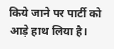किये जाने पर पार्टी को आड़े हाथ लिया है।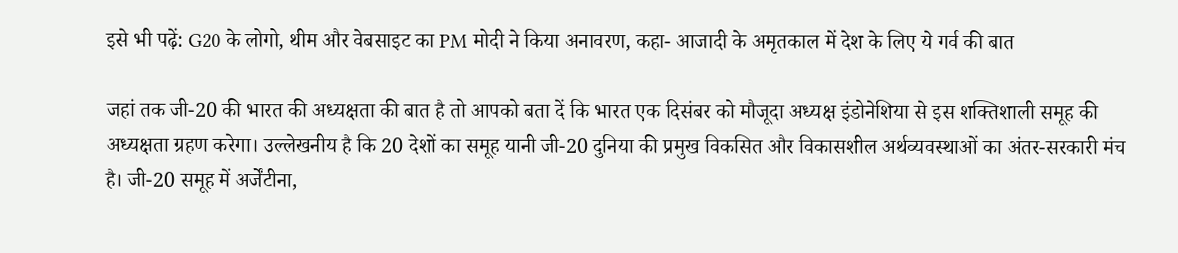इसे भी पढ़ें: G20 के लोगो, थीम और वेबसाइट का PM मोदी ने किया अनावरण, कहा- आजादी के अमृतकाल में देश के लिए ये गर्व की बात

जहां तक जी-20 की भारत की अध्यक्षता की बात है तो आपको बता दें कि भारत एक दिसंबर को मौजूदा अध्यक्ष इंडोनेशिया से इस शक्तिशाली समूह की अध्यक्षता ग्रहण करेगा। उल्लेखनीय है कि 20 देशों का समूह यानी जी-20 दुनिया की प्रमुख विकसित और विकासशील अर्थव्यवस्थाओं का अंतर-सरकारी मंच है। जी-20 समूह में अर्जेंटीना,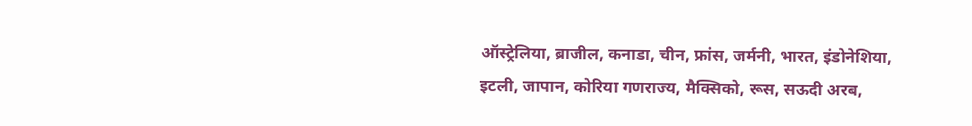ऑस्ट्रेलिया, ब्राजील, कनाडा, चीन, फ्रांस, जर्मनी, भारत, इंडोनेशिया, इटली, जापान, कोरिया गणराज्य, मैक्सिको, रूस, सऊदी अरब,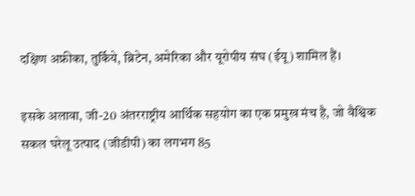दक्षिण अफ्रीका, तुर्किये, ब्रिटेन, अमेरिका और यूरोपीय संघ (ईयू) शामिल हैं।

इसके अलावा, जी-20 अंतरराष्ट्रीय आर्थिक सहयोग का एक प्रमुख मंच है, जो वैश्विक सकल घरेलू उत्पाद (जीडीपी) का लगभग 85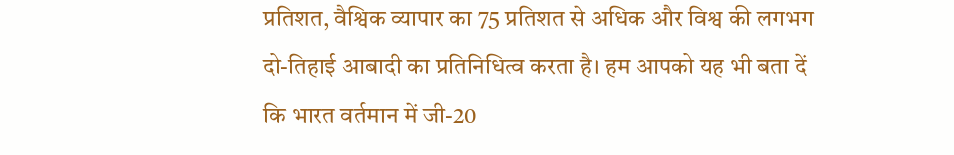प्रतिशत, वैश्विक व्यापार का 75 प्रतिशत से अधिक और विश्व की लगभग दो-तिहाई आबादी का प्रतिनिधित्व करता है। हम आपको यह भी बता दें कि भारत वर्तमान में जी-20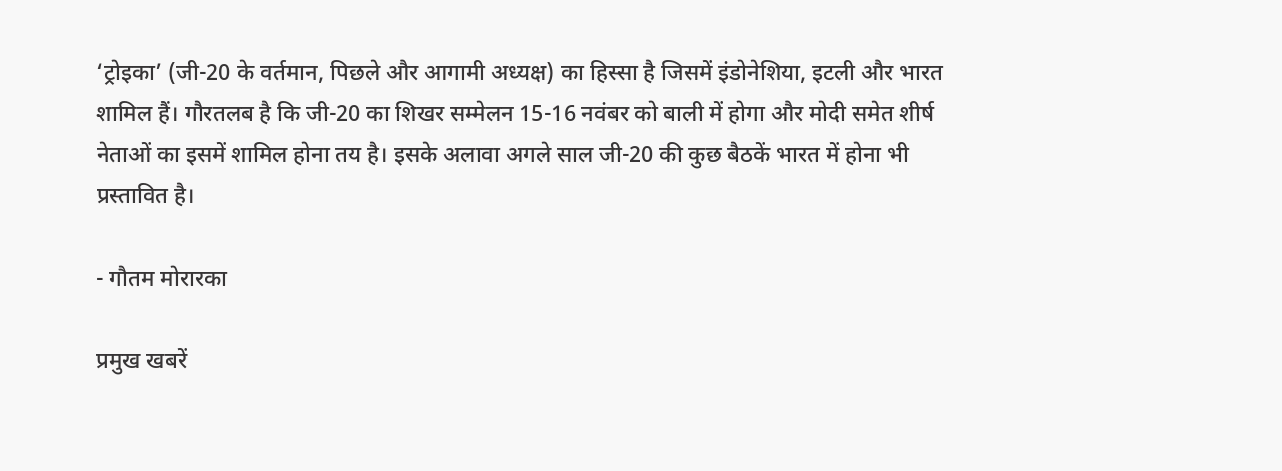‘ट्रोइका’ (जी-20 के वर्तमान, पिछले और आगामी अध्यक्ष) का हिस्सा है जिसमें इंडोनेशिया, इटली और भारत शामिल हैं। गौरतलब है कि जी-20 का शिखर सम्मेलन 15-16 नवंबर को बाली में होगा और मोदी समेत शीर्ष नेताओं का इसमें शामिल होना तय है। इसके अलावा अगले साल जी-20 की कुछ बैठकें भारत में होना भी प्रस्तावित है।

- गौतम मोरारका

प्रमुख खबरें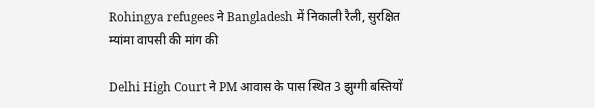Rohingya refugees ने Bangladesh में निकाली रैली, सुरक्षित म्यांमा वापसी की मांग की

Delhi High Court ने PM आवास के पास स्थित 3 झुग्गी बस्तियों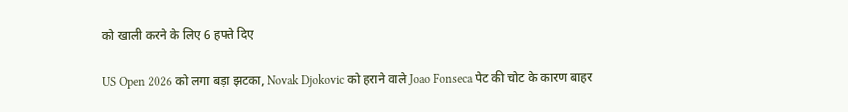को खाली करने के लिए 6 हफ्ते दिए

US Open 2026 को लगा बड़ा झटका, Novak Djokovic को हराने वाले Joao Fonseca पेट की चोट के कारण बाहर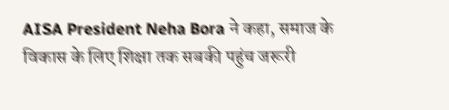AISA President Neha Bora ने कहा, समाज के विकास के लिए शिक्षा तक सबकी पहुंच जरूरी